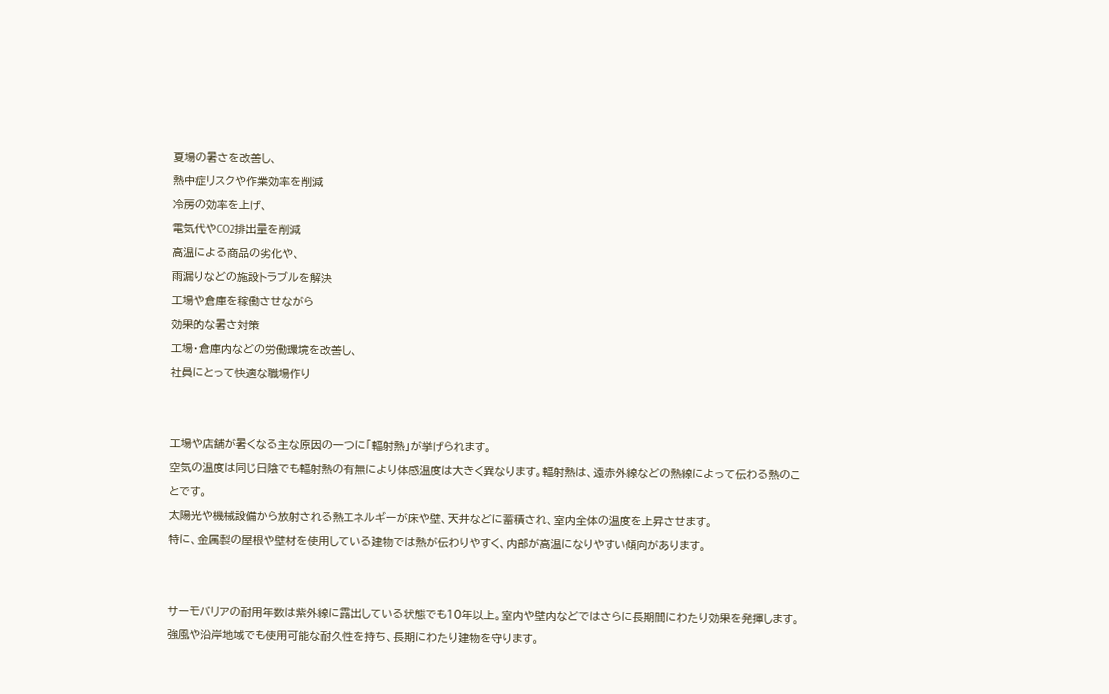夏場の暑さを改善し、
熱中症リスクや作業効率を削減
冷房の効率を上げ、
電気代やCO2排出量を削減
高温による商品の劣化や、
雨漏りなどの施設トラブルを解決
工場や倉庫を稼働させながら
効果的な暑さ対策
工場・倉庫内などの労働環境を改善し、
社員にとって快適な職場作り


工場や店舗が暑くなる主な原因の一つに「輻射熱」が挙げられます。
空気の温度は同じ日陰でも輻射熱の有無により体感温度は大きく異なります。輻射熱は、遠赤外線などの熱線によって伝わる熱のことです。
太陽光や機械設備から放射される熱エネルギーが床や壁、天井などに蓄積され、室内全体の温度を上昇させます。
特に、金属製の屋根や壁材を使用している建物では熱が伝わりやすく、内部が高温になりやすい傾向があります。


サーモバリアの耐用年数は紫外線に露出している状態でも10年以上。室内や壁内などではさらに長期間にわたり効果を発揮します。
強風や沿岸地域でも使用可能な耐久性を持ち、長期にわたり建物を守ります。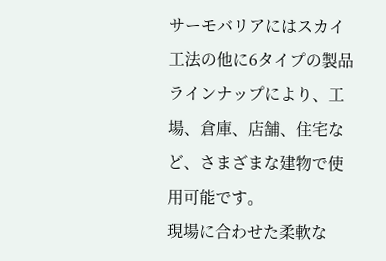サーモバリアにはスカイ工法の他に6タイプの製品ラインナップにより、工場、倉庫、店舗、住宅など、さまざまな建物で使用可能です。
現場に合わせた柔軟な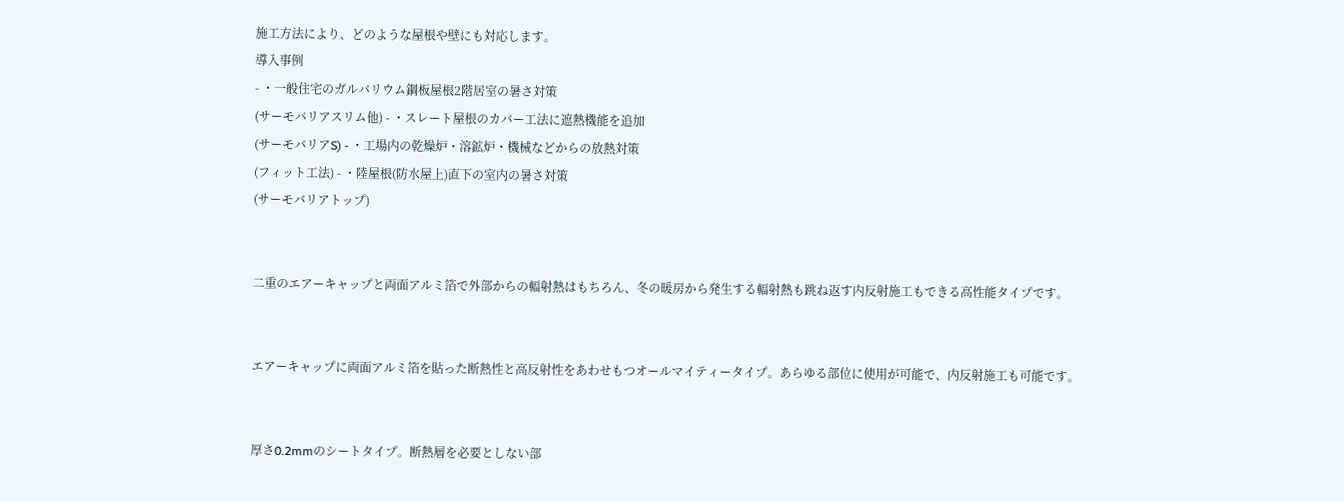施工方法により、どのような屋根や壁にも対応します。
導入事例
- ・一般住宅のガルバリウム鋼板屋根2階居室の暑さ対策
(サーモバリアスリム他) - ・スレート屋根のカバー工法に遮熱機能を追加
(サーモバリアS) - ・工場内の乾燥炉・溶鉱炉・機械などからの放熱対策
(フィット工法) - ・陸屋根(防水屋上)直下の室内の暑さ対策
(サーモバリアトップ)


二重のエアーキャップと両面アルミ箔で外部からの輻射熱はもちろん、冬の暖房から発生する輻射熱も跳ね返す内反射施工もできる高性能タイプです。


エアーキャップに両面アルミ箔を貼った断熱性と高反射性をあわせもつオールマイティータイプ。あらゆる部位に使用が可能で、内反射施工も可能です。


厚さ0.2mmのシートタイプ。断熱層を必要としない部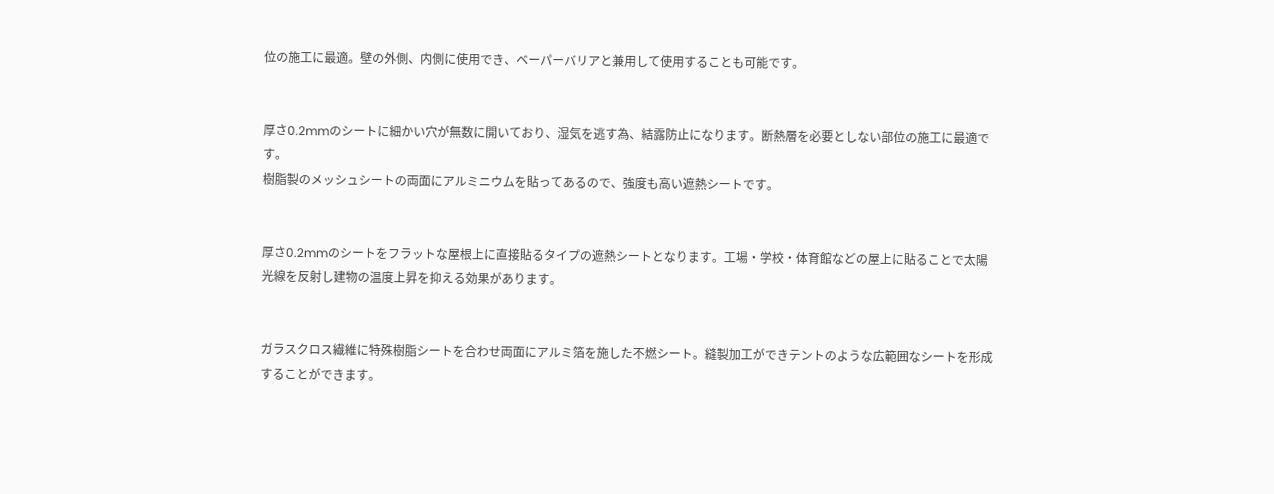位の施工に最適。壁の外側、内側に使用でき、ベーパーバリアと兼用して使用することも可能です。


厚さ0.2mmのシートに細かい穴が無数に開いており、湿気を逃す為、結露防止になります。断熱層を必要としない部位の施工に最適です。
樹脂製のメッシュシートの両面にアルミニウムを貼ってあるので、強度も高い遮熱シートです。


厚さ0.2mmのシートをフラットな屋根上に直接貼るタイプの遮熱シートとなります。工場・学校・体育館などの屋上に貼ることで太陽光線を反射し建物の温度上昇を抑える効果があります。


ガラスクロス繊維に特殊樹脂シートを合わせ両面にアルミ箔を施した不燃シート。縫製加工ができテントのような広範囲なシートを形成することができます。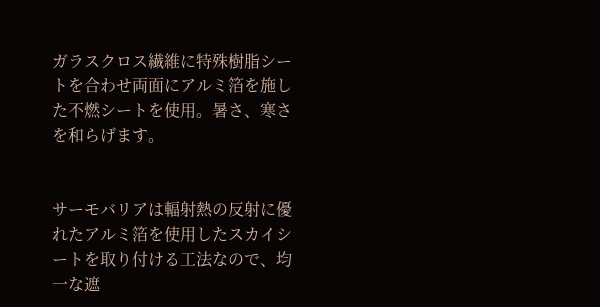ガラスクロス繊維に特殊樹脂シートを合わせ両面にアルミ箔を施した不燃シートを使用。暑さ、寒さを和らげます。


サーモバリアは輻射熱の反射に優れたアルミ箔を使用したスカイシートを取り付ける工法なので、均一な遮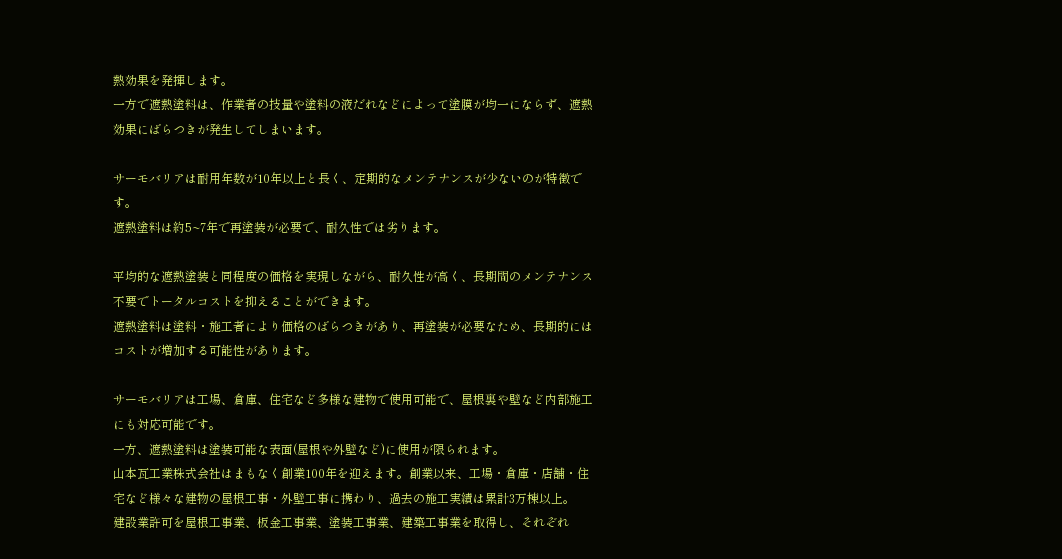熱効果を発揮します。
一方で遮熱塗料は、作業者の技量や塗料の液だれなどによって塗膜が均一にならず、遮熱効果にばらつきが発生してしまいます。

サーモバリアは耐用年数が10年以上と長く、定期的なメンテナンスが少ないのが特徴です。
遮熱塗料は約5~7年で再塗装が必要で、耐久性では劣ります。

平均的な遮熱塗装と同程度の価格を実現しながら、耐久性が高く、長期間のメンテナンス不要でトータルコストを抑えることができます。
遮熱塗料は塗料・施工者により価格のばらつきがあり、再塗装が必要なため、長期的にはコストが増加する可能性があります。

サーモバリアは工場、倉庫、住宅など多様な建物で使用可能で、屋根裏や壁など内部施工にも対応可能です。
一方、遮熱塗料は塗装可能な表面(屋根や外壁など)に使用が限られます。
山本瓦工業株式会社はまもなく創業100年を迎えます。創業以来、工場・倉庫・店舗・住宅など様々な建物の屋根工事・外壁工事に携わり、過去の施工実績は累計3万棟以上。
建設業許可を屋根工事業、板金工事業、塗装工事業、建築工事業を取得し、それぞれ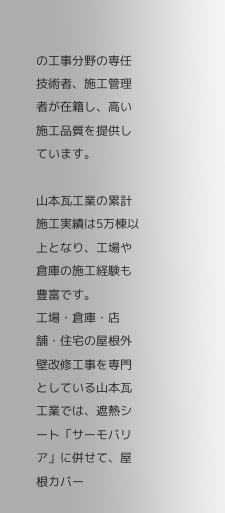の工事分野の専任技術者、施工管理者が在籍し、高い施工品質を提供しています。

山本瓦工業の累計施工実績は5万棟以上となり、工場や倉庫の施工経験も豊富です。
工場・倉庫・店舗・住宅の屋根外壁改修工事を専門としている山本瓦工業では、遮熱シート「サーモバリア」に併せて、屋根カバー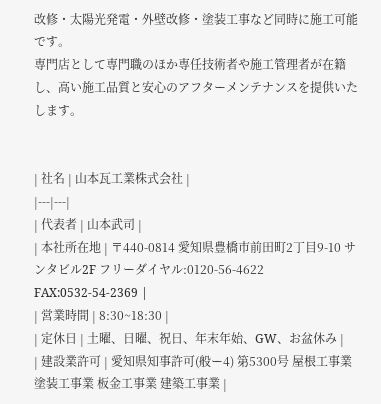改修・太陽光発電・外壁改修・塗装工事など同時に施工可能です。
専門店として専門職のほか専任技術者や施工管理者が在籍し、高い施工品質と安心のアフターメンテナンスを提供いたします。


| 社名 | 山本瓦工業株式会社 |
|---|---|
| 代表者 | 山本武司 |
| 本社所在地 | 〒440-0814 愛知県豊橋市前田町2丁目9-10 サンタビル2F フリーダイヤル:0120-56-4622 FAX:0532-54-2369 |
| 営業時間 | 8:30~18:30 |
| 定休日 | 土曜、日曜、祝日、年末年始、GW、お盆休み |
| 建設業許可 | 愛知県知事許可(般ー4) 第5300号 屋根工事業 塗装工事業 板金工事業 建築工事業 |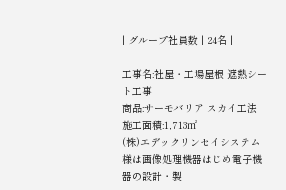| グループ社員数 | 24名 |

工事名:社屋・工場屋根 遮熱シート工事
商品:サーモバリア スカイ工法
施工面積:1,713㎡
(株)エデックリンセイシステム様は画像処理機器はじめ電子機器の設計・製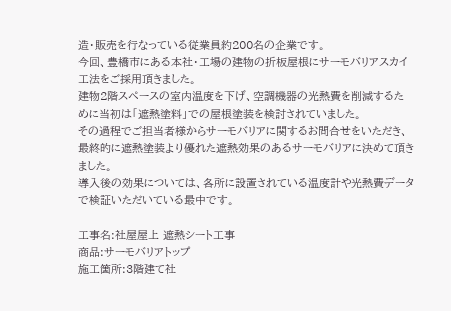造・販売を行なっている従業員約200名の企業です。
今回、豊橋市にある本社・工場の建物の折板屋根にサーモバリアスカイ工法をご採用頂きました。
建物2階スペースの室内温度を下げ、空調機器の光熱費を削減するために当初は「遮熱塗料」での屋根塗装を検討されていました。
その過程でご担当者様からサーモバリアに関するお問合せをいただき、最終的に遮熱塗装より優れた遮熱効果のあるサーモバリアに決めて頂きました。
導入後の効果については、各所に設置されている温度計や光熱費データで検証いただいている最中です。

工事名:社屋屋上 遮熱シート工事
商品:サーモバリアトップ
施工箇所:3階建て社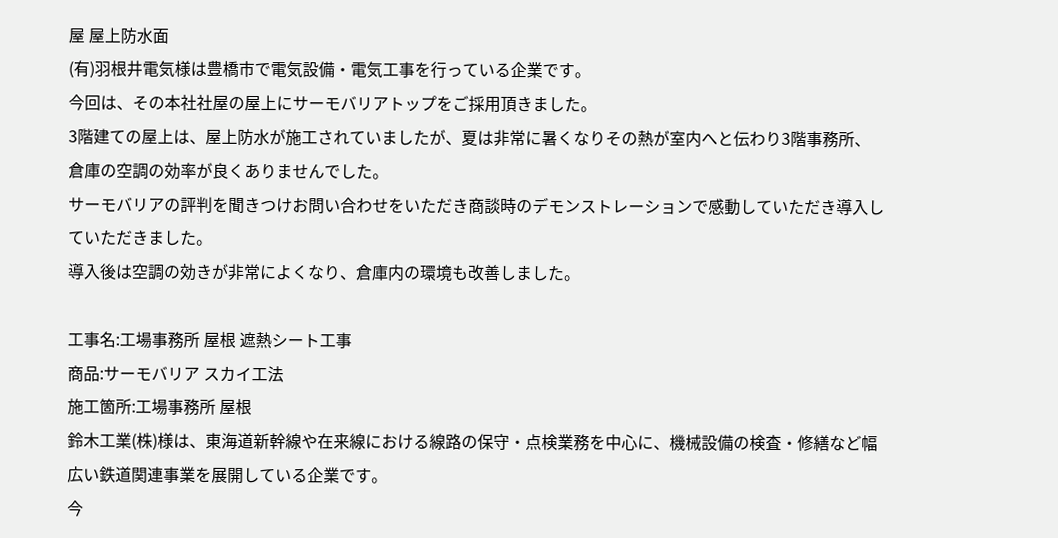屋 屋上防水面
(有)羽根井電気様は豊橋市で電気設備・電気工事を行っている企業です。
今回は、その本社社屋の屋上にサーモバリアトップをご採用頂きました。
3階建ての屋上は、屋上防水が施工されていましたが、夏は非常に暑くなりその熱が室内へと伝わり3階事務所、倉庫の空調の効率が良くありませんでした。
サーモバリアの評判を聞きつけお問い合わせをいただき商談時のデモンストレーションで感動していただき導入していただきました。
導入後は空調の効きが非常によくなり、倉庫内の環境も改善しました。

工事名:工場事務所 屋根 遮熱シート工事
商品:サーモバリア スカイ工法
施工箇所:工場事務所 屋根
鈴木工業(株)様は、東海道新幹線や在来線における線路の保守・点検業務を中心に、機械設備の検査・修繕など幅広い鉄道関連事業を展開している企業です。
今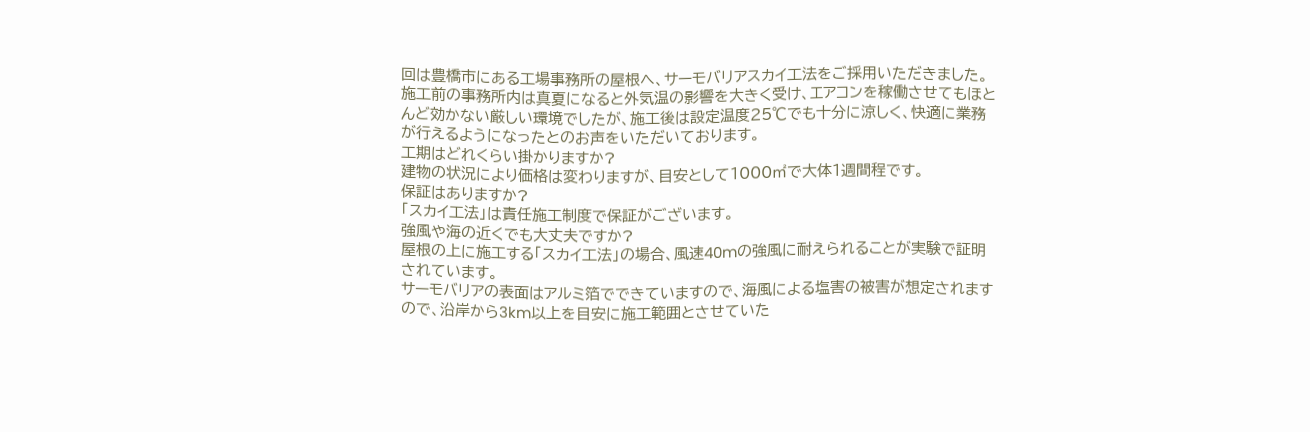回は豊橋市にある工場事務所の屋根へ、サーモバリアスカイ工法をご採用いただきました。
施工前の事務所内は真夏になると外気温の影響を大きく受け、エアコンを稼働させてもほとんど効かない厳しい環境でしたが、施工後は設定温度25℃でも十分に涼しく、快適に業務が行えるようになったとのお声をいただいております。
工期はどれくらい掛かりますか?
建物の状況により価格は変わりますが、目安として1000㎡で大体1週間程です。
保証はありますか?
「スカイ工法」は責任施工制度で保証がございます。
強風や海の近くでも大丈夫ですか?
屋根の上に施工する「スカイ工法」の場合、風速40mの強風に耐えられることが実験で証明されています。
サーモバリアの表面はアルミ箔でできていますので、海風による塩害の被害が想定されますので、沿岸から3km以上を目安に施工範囲とさせていた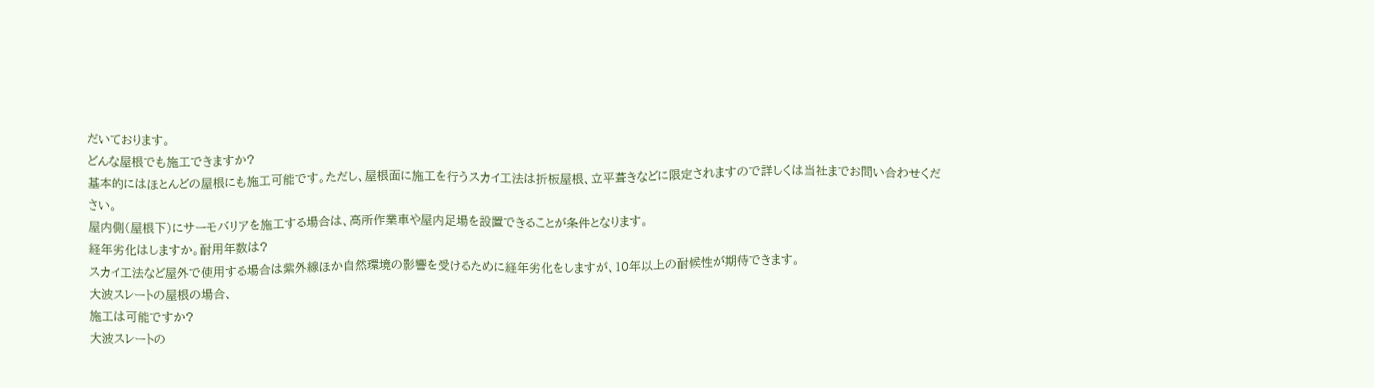だいております。
どんな屋根でも施工できますか?
基本的にはほとんどの屋根にも施工可能です。ただし、屋根面に施工を行うスカイ工法は折板屋根、立平葺きなどに限定されますので詳しくは当社までお問い合わせください。
屋内側(屋根下)にサーモバリアを施工する場合は、高所作業車や屋内足場を設置できることが条件となります。
経年劣化はしますか。耐用年数は?
スカイ工法など屋外で使用する場合は紫外線ほか自然環境の影響を受けるために経年劣化をしますが、10年以上の耐候性が期待できます。
大波スレートの屋根の場合、
施工は可能ですか?
大波スレートの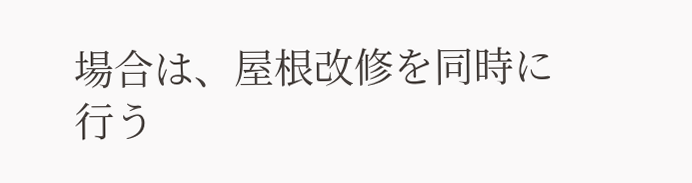場合は、屋根改修を同時に行う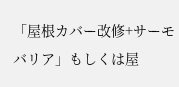「屋根カバー改修+サーモバリア」もしくは屋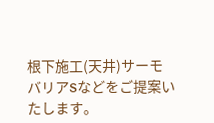根下施工(天井)サーモバリアSなどをご提案いたします。